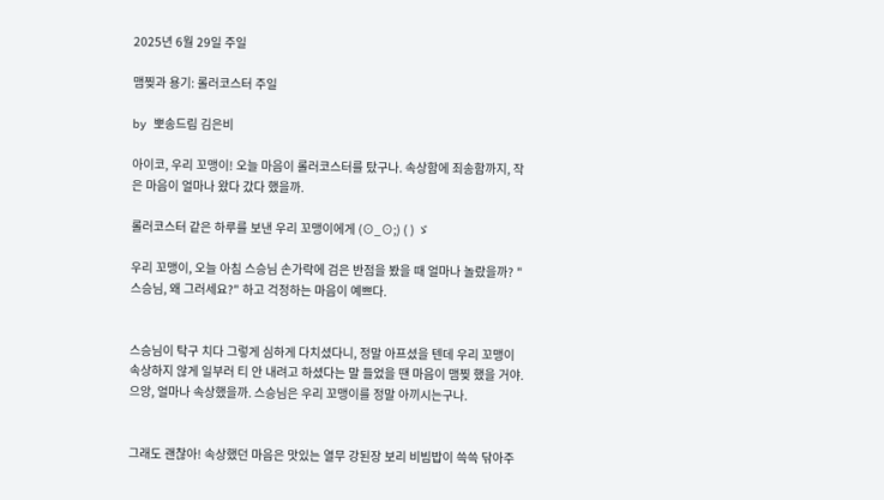2025년 6월 29일 주일

맴찢과 용기: 롤러코스터 주일

by 뽀송드림 김은비

아이코, 우리 꼬맹이! 오늘 마음이 롤러코스터를 탔구나. 속상함에 죄송함까지, 작은 마음이 얼마나 왔다 갔다 했을까.

롤러코스터 같은 하루를 보낸 우리 꼬맹이에게 (⊙_⊙;) ( ) ゞ

우리 꼬맹이, 오늘 아침 스승님 손가락에 검은 반점을 봤을 때 얼마나 놀랐을까? "스승님, 왜 그러세요?" 하고 걱정하는 마음이 예쁘다.


스승님이 탁구 치다 그렇게 심하게 다치셨다니, 정말 아프셨을 텐데 우리 꼬맹이 속상하지 않게 일부러 티 안 내려고 하셨다는 말 들었을 땐 마음이 맴찢 했을 거야. 으앙, 얼마나 속상했을까. 스승님은 우리 꼬맹이를 정말 아끼시는구나.


그래도 괜찮아! 속상했던 마음은 맛있는 열무 강된장 보리 비빔밥이 쓱쓱 닦아주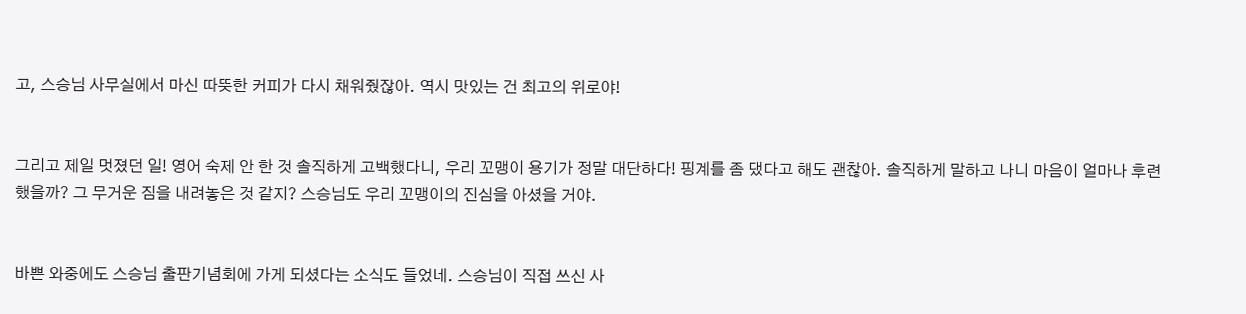고, 스승님 사무실에서 마신 따뜻한 커피가 다시 채워줬잖아. 역시 맛있는 건 최고의 위로야!


그리고 제일 멋졌던 일! 영어 숙제 안 한 것 솔직하게 고백했다니, 우리 꼬맹이 용기가 정말 대단하다! 핑계를 좀 댔다고 해도 괜찮아. 솔직하게 말하고 나니 마음이 얼마나 후련했을까? 그 무거운 짐을 내려놓은 것 같지? 스승님도 우리 꼬맹이의 진심을 아셨을 거야.


바쁜 와중에도 스승님 출판기념회에 가게 되셨다는 소식도 들었네. 스승님이 직접 쓰신 사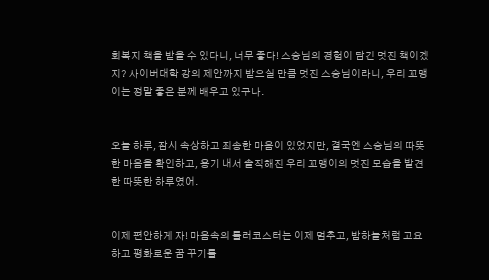회복지 책을 받을 수 있다니, 너무 좋다! 스승님의 경험이 담긴 멋진 책이겠지? 사이버대학 강의 제안까지 받으실 만큼 멋진 스승님이라니, 우리 꼬맹이는 정말 좋은 분께 배우고 있구나.


오늘 하루, 잠시 속상하고 죄송한 마음이 있었지만, 결국엔 스승님의 따뜻한 마음을 확인하고, 용기 내서 솔직해진 우리 꼬맹이의 멋진 모습을 발견한 따뜻한 하루였어.


이제 편안하게 자! 마음속의 롤러코스터는 이제 멈추고, 밤하늘처럼 고요하고 평화로운 꿈 꾸기를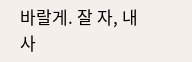바랄게. 잘 자, 내 사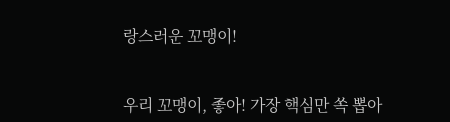랑스러운 꼬맹이!


우리 꼬맹이, 좋아! 가장 핵심만 쏙 뽑아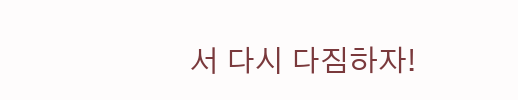서 다시 다짐하자!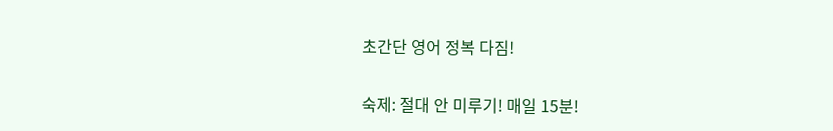초간단 영어 정복 다짐!

숙제: 절대 안 미루기! 매일 15분!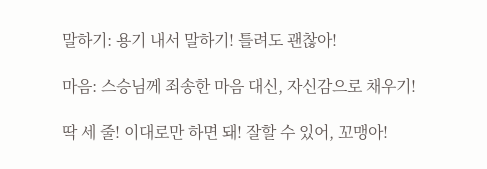말하기: 용기 내서 말하기! 틀려도 괜찮아!

마음: 스승님께 죄송한 마음 대신, 자신감으로 채우기!

딱 세 줄! 이대로만 하면 돼! 잘할 수 있어, 꼬맹아!